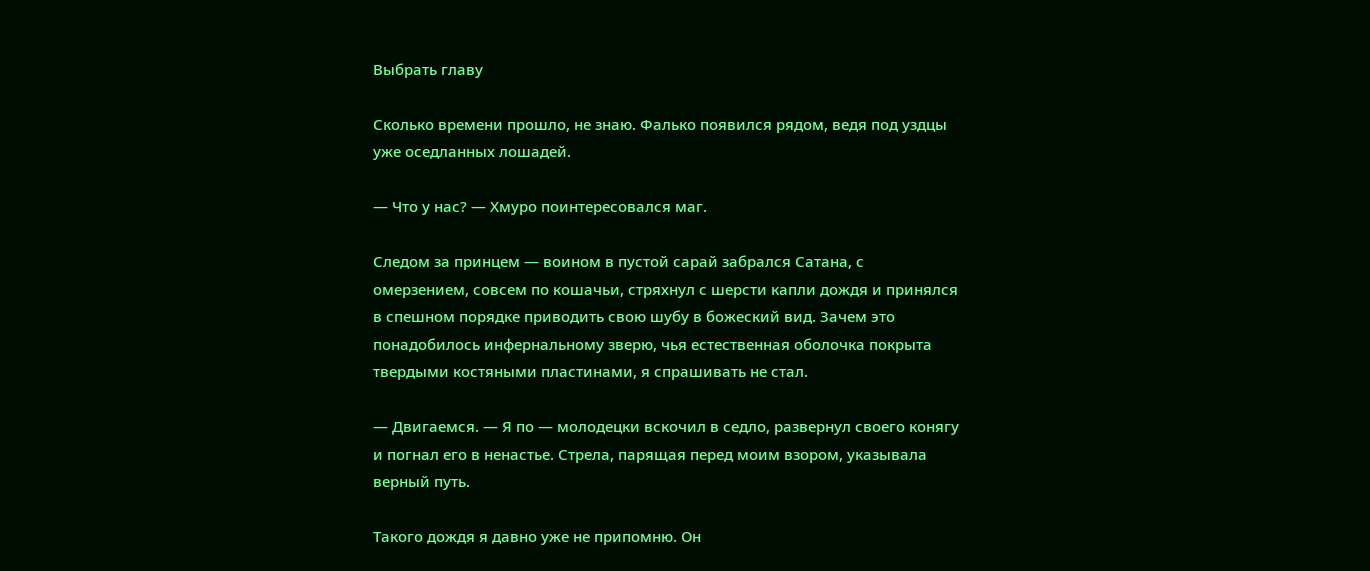Выбрать главу

Сколько времени прошло, не знаю. Фалько появился рядом, ведя под уздцы уже оседланных лошадей.

— Что у нас? — Хмуро поинтересовался маг.

Следом за принцем — воином в пустой сарай забрался Сатана, с омерзением, совсем по кошачьи, стряхнул с шерсти капли дождя и принялся в спешном порядке приводить свою шубу в божеский вид. Зачем это понадобилось инфернальному зверю, чья естественная оболочка покрыта твердыми костяными пластинами, я спрашивать не стал.

— Двигаемся. — Я по — молодецки вскочил в седло, развернул своего конягу и погнал его в ненастье. Стрела, парящая перед моим взором, указывала верный путь.

Такого дождя я давно уже не припомню. Он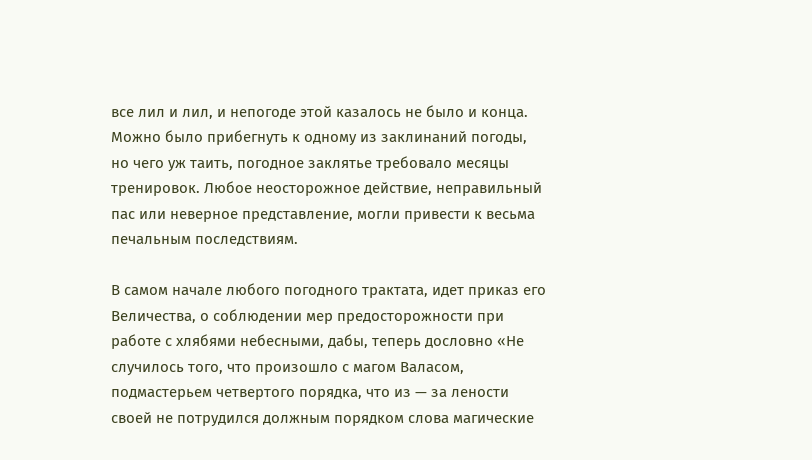все лил и лил, и непогоде этой казалось не было и конца. Можно было прибегнуть к одному из заклинаний погоды, но чего уж таить, погодное заклятье требовало месяцы тренировок. Любое неосторожное действие, неправильный пас или неверное представление, могли привести к весьма печальным последствиям.

В самом начале любого погодного трактата, идет приказ его Величества, о соблюдении мер предосторожности при работе с хлябями небесными, дабы, теперь дословно «Не случилось того, что произошло с магом Валасом, подмастерьем четвертого порядка, что из — за лености своей не потрудился должным порядком слова магические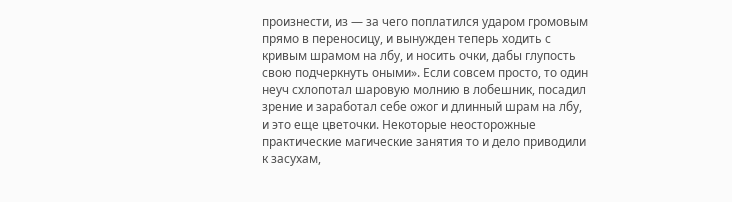произнести, из — за чего поплатился ударом громовым прямо в переносицу, и вынужден теперь ходить с кривым шрамом на лбу, и носить очки, дабы глупость свою подчеркнуть оными». Если совсем просто, то один неуч схлопотал шаровую молнию в лобешник, посадил зрение и заработал себе ожог и длинный шрам на лбу, и это еще цветочки. Некоторые неосторожные практические магические занятия то и дело приводили к засухам,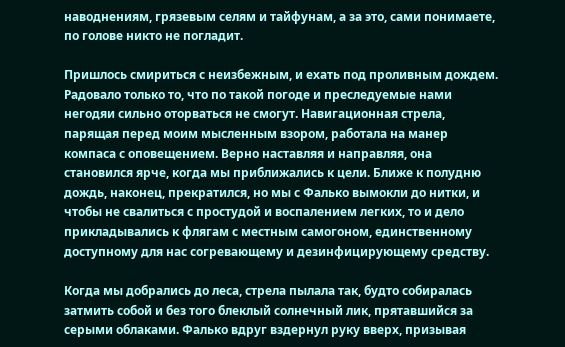наводнениям, грязевым селям и тайфунам, а за это, сами понимаете, по голове никто не погладит.

Пришлось смириться с неизбежным, и ехать под проливным дождем. Радовало только то, что по такой погоде и преследуемые нами негодяи сильно оторваться не смогут. Навигационная стрела, парящая перед моим мысленным взором, работала на манер компаса с оповещением. Верно наставляя и направляя, она становился ярче, когда мы приближались к цели. Ближе к полудню дождь, наконец, прекратился, но мы с Фалько вымокли до нитки, и чтобы не свалиться с простудой и воспалением легких, то и дело прикладывались к флягам с местным самогоном, единственному доступному для нас согревающему и дезинфицирующему средству.

Когда мы добрались до леса, стрела пылала так, будто собиралась затмить собой и без того блеклый солнечный лик, прятавшийся за серыми облаками. Фалько вдруг вздернул руку вверх, призывая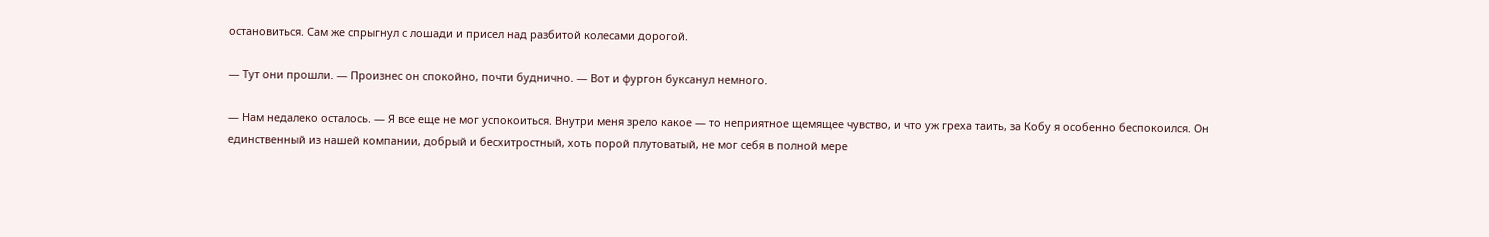остановиться. Сам же спрыгнул с лошади и присел над разбитой колесами дорогой.

— Тут они прошли. — Произнес он спокойно, почти буднично. — Вот и фургон буксанул немного.

— Нам недалеко осталось. — Я все еще не мог успокоиться. Внутри меня зрело какое — то неприятное щемящее чувство, и что уж греха таить, за Кобу я особенно беспокоился. Он единственный из нашей компании, добрый и бесхитростный, хоть порой плутоватый, не мог себя в полной мере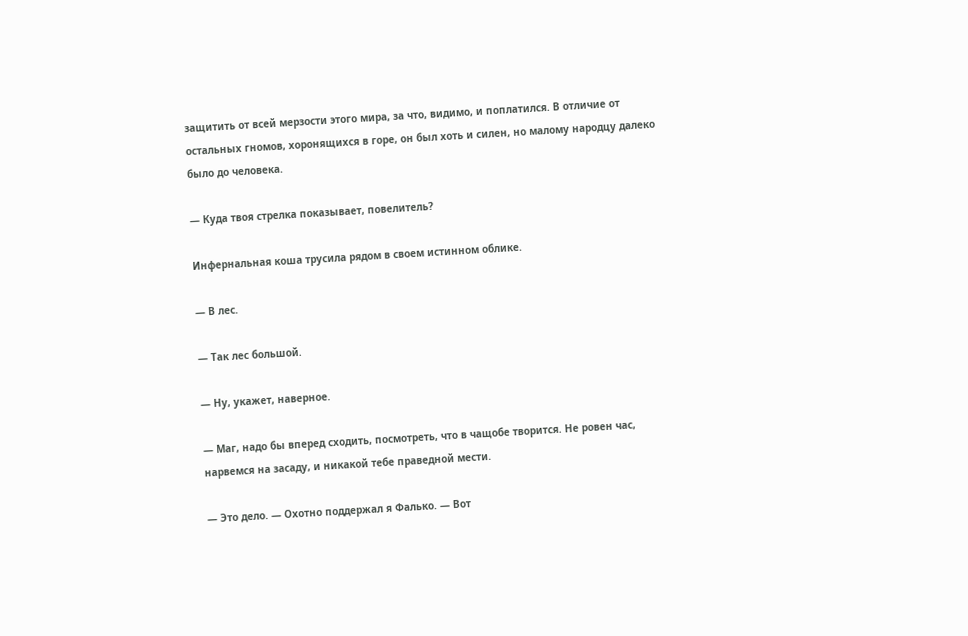защитить от всей мерзости этого мира, за что, видимо, и поплатился. В отличие от остальных гномов, хоронящихся в горе, он был хоть и силен, но малому народцу далеко было до человека.

— Куда твоя стрелка показывает, повелитель?

Инфернальная коша трусила рядом в своем истинном облике.

— В лес.

— Так лес большой.

— Ну, укажет, наверное.

— Маг, надо бы вперед сходить, посмотреть, что в чащобе творится. Не ровен час, нарвемся на засаду, и никакой тебе праведной мести.

— Это дело. — Охотно поддержал я Фалько. — Вот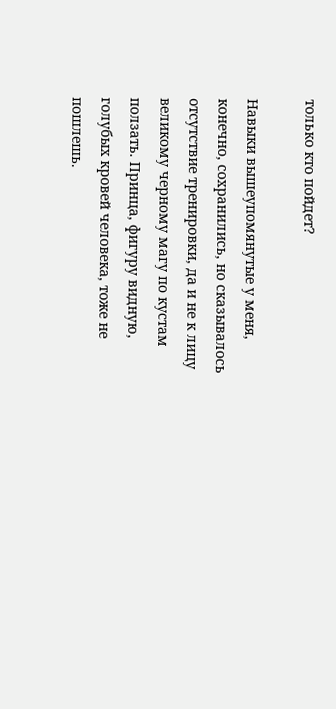только кто пойдет?

Навыки вышеупомянутые у меня, конечно, сохранились, но сказывалось отсутствие тренировки, да и не к лицу великому черному магу по кустам ползать. Принца, фигуру видную, голубых кровей человека, тоже не пошлешь.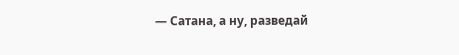— Сатана, а ну, разведай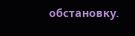обстановку.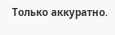Только аккуратно.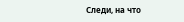Следи, на что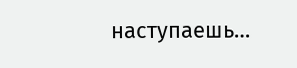наступаешь…